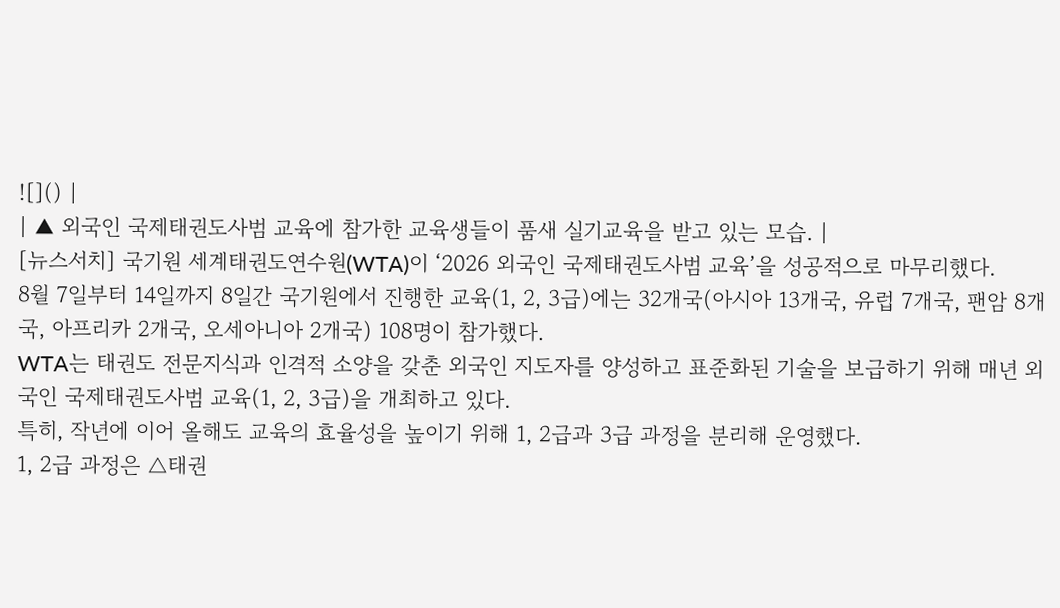![]() |
| ▲ 외국인 국제태권도사범 교육에 참가한 교육생들이 품새 실기교육을 받고 있는 모습. |
[뉴스서치] 국기원 세계태권도연수원(WTA)이 ‘2026 외국인 국제태권도사범 교육’을 성공적으로 마무리했다.
8월 7일부터 14일까지 8일간 국기원에서 진행한 교육(1, 2, 3급)에는 32개국(아시아 13개국, 유럽 7개국, 팬암 8개국, 아프리카 2개국, 오세아니아 2개국) 108명이 참가했다.
WTA는 태권도 전문지식과 인격적 소양을 갖춘 외국인 지도자를 양성하고 표준화된 기술을 보급하기 위해 매년 외국인 국제태권도사범 교육(1, 2, 3급)을 개최하고 있다.
특히, 작년에 이어 올해도 교육의 효율성을 높이기 위해 1, 2급과 3급 과정을 분리해 운영했다.
1, 2급 과정은 △태권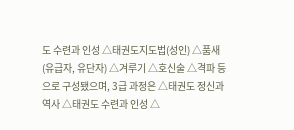도 수련과 인성 △태권도지도법(성인) △품새(유급자, 유단자) △겨루기 △호신술 △격파 등으로 구성됐으며, 3급 과정은 △태권도 정신과 역사 △태권도 수련과 인성 △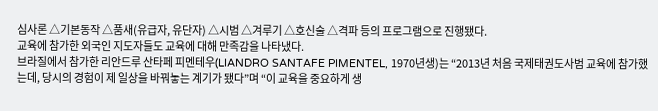심사론 △기본동작 △품새(유급자, 유단자) △시범 △겨루기 △호신술 △격파 등의 프로그램으로 진행됐다.
교육에 참가한 외국인 지도자들도 교육에 대해 만족감을 나타냈다.
브라질에서 참가한 리안드루 산타페 피멘테우(LIANDRO SANTAFE PIMENTEL, 1970년생)는 “2013년 처음 국제태권도사범 교육에 참가했는데, 당시의 경험이 제 일상을 바꿔놓는 계기가 됐다”며 “이 교육을 중요하게 생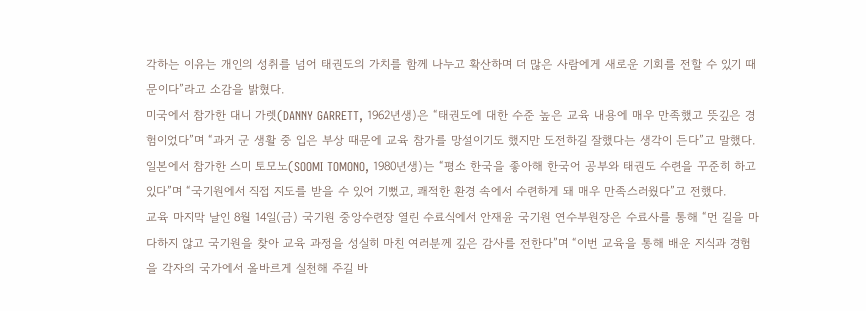각하는 이유는 개인의 성취를 넘어 태권도의 가치를 함께 나누고 확산하며 더 많은 사람에게 새로운 기회를 전할 수 있기 때문이다”라고 소감을 밝혔다.
미국에서 참가한 대니 가렛(DANNY GARRETT, 1962년생)은 “태권도에 대한 수준 높은 교육 내용에 매우 만족했고 뜻깊은 경험이었다”며 “과거 군 생활 중 입은 부상 때문에 교육 참가를 망설이기도 했지만 도전하길 잘했다는 생각이 든다”고 말했다.
일본에서 참가한 스미 토모노(SOOMI TOMONO, 1980년생)는 “평소 한국을 좋아해 한국어 공부와 태권도 수련을 꾸준히 하고 있다”며 “국기원에서 직접 지도를 받을 수 있어 기뻤고, 쾌적한 환경 속에서 수련하게 돼 매우 만족스러웠다”고 전했다.
교육 마지막 날인 8월 14일(금) 국기원 중앙수련장 열린 수료식에서 안재윤 국기원 연수부원장은 수료사를 통해 “먼 길을 마다하지 않고 국기원을 찾아 교육 과정을 성실히 마친 여러분께 깊은 감사를 전한다”며 “이번 교육을 통해 배운 지식과 경험을 각자의 국가에서 올바르게 실천해 주길 바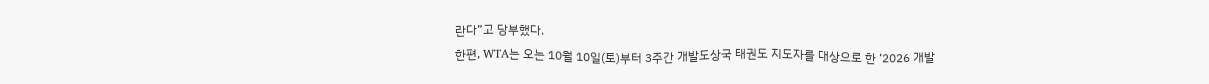란다”고 당부했다.
한편, WTA는 오는 10월 10일(토)부터 3주간 개발도상국 태권도 지도자를 대상으로 한 ‘2026 개발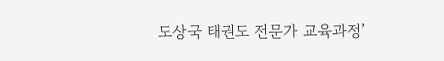도상국 태권도 전문가 교육과정’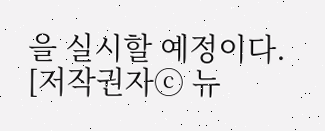을 실시할 예정이다.
[저작권자ⓒ 뉴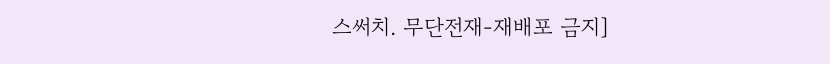스써치. 무단전재-재배포 금지]